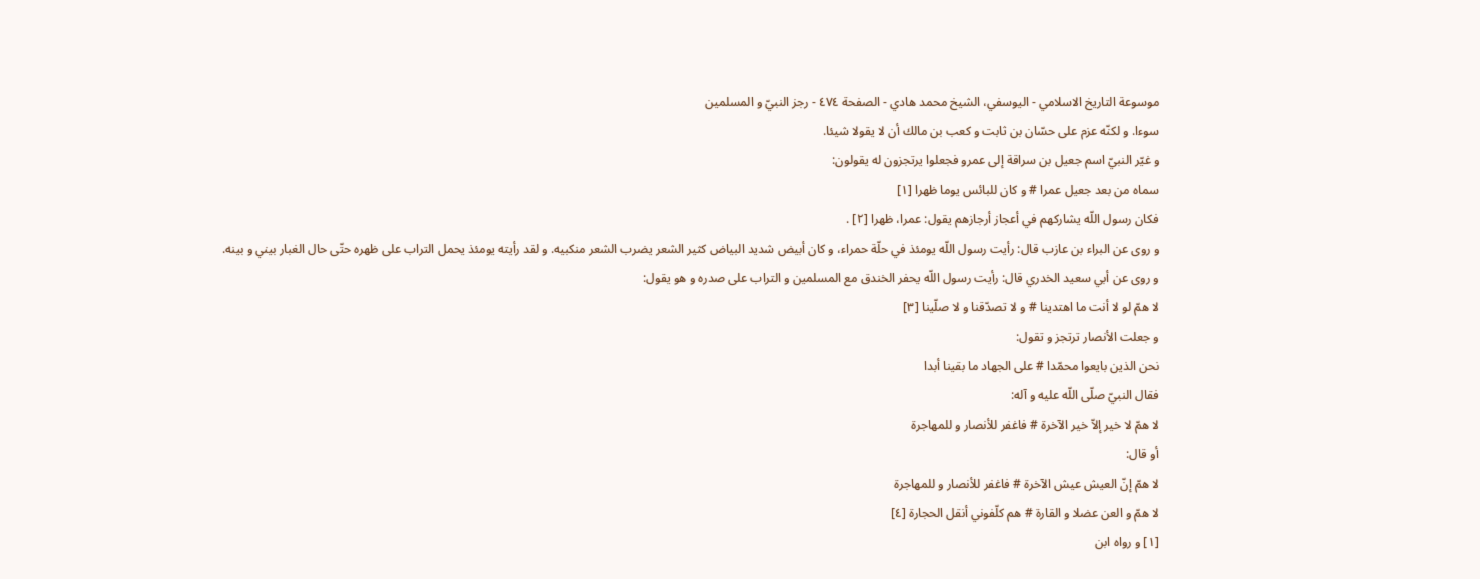موسوعة التاريخ الاسلامي - اليوسفي، الشيخ محمد هادي - الصفحة ٤٧٤ - رجز النبيّ و المسلمين
سوءا. و لكنّه عزم على حسّان بن ثابت و كعب بن مالك أن لا يقولا شيئا.
و غيّر النبيّ اسم جعيل بن سراقة إلى عمرو فجعلوا يرتجزون له يقولون:
سماه من بعد جعيل عمرا # و كان للبائس يوما ظهرا [١]
فكان رسول اللّه يشاركهم في أعجاز أرجازهم يقول: عمرا، ظهرا [٢] .
و روى عن البراء بن عازب قال: رأيت رسول اللّه يومئذ في حلّة حمراء، و كان أبيض شديد البياض كثير الشعر يضرب الشعر منكبيه. و لقد رأيته يومئذ يحمل التراب على ظهره حتّى حال الغبار بيني و بينه.
و روى عن أبي سعيد الخدري قال: رأيت رسول اللّه يحفر الخندق مع المسلمين و التراب على صدره و هو يقول:
لا همّ لو لا أنت ما اهتدينا # و لا تصدّقنا و لا صلّينا [٣]
و جعلت الأنصار ترتجز و تقول:
نحن الذين بايعوا محمّدا # على الجهاد ما بقينا أبدا
فقال النبيّ صلّى اللّه عليه و آله:
لا همّ لا خير إلاّ خير الآخرة # فاغفر للأنصار و للمهاجرة
أو قال:
لا همّ إنّ العيش عيش الآخرة # فاغفر للأنصار و للمهاجرة
لا همّ و العن عضلا و القارة # هم كلّفوني أنقل الحجارة [٤]
[١] و رواه ابن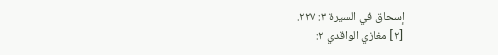إسحاق في السيرة ٣: ٢٢٧.
[٢] مغازي الواقدي ٢: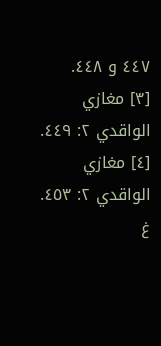٤٤٧ و ٤٤٨.
[٣] مغازي الواقدي ٢: ٤٤٩.
[٤] مغازي الواقدي ٢: ٤٥٣.
غ